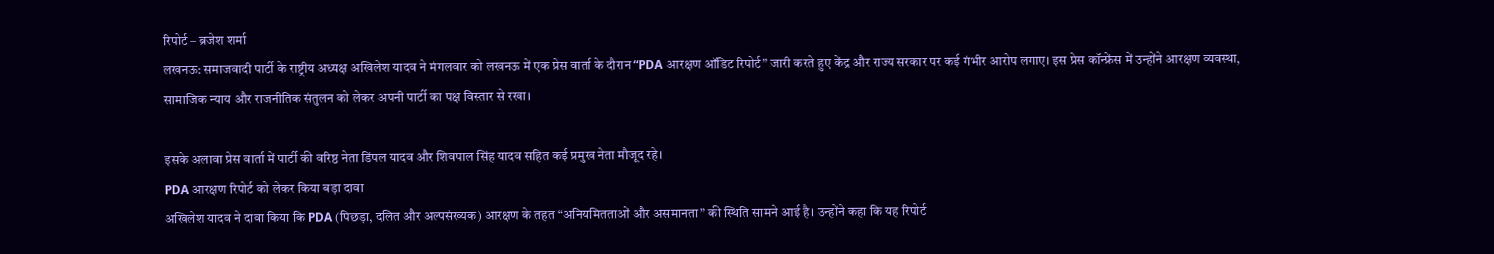रिपोर्ट – ब्रजेश शर्मा
लखनऊ: समाजवादी पार्टी के राष्ट्रीय अध्यक्ष अखिलेश यादव ने मंगलवार को लखनऊ में एक प्रेस वार्ता के दौरान “PDA आरक्षण ऑडिट रिपोर्ट” जारी करते हुए केंद्र और राज्य सरकार पर कई गंभीर आरोप लगाए। इस प्रेस कॉन्फ्रेंस में उन्होंने आरक्षण व्यवस्था, सामाजिक न्याय और राजनीतिक संतुलन को लेकर अपनी पार्टी का पक्ष विस्तार से रखा।

इसके अलावा प्रेस वार्ता में पार्टी की वरिष्ठ नेता डिंपल यादव और शिवपाल सिंह यादव सहित कई प्रमुख नेता मौजूद रहे।
PDA आरक्षण रिपोर्ट को लेकर किया बड़ा दावा
अखिलेश यादव ने दावा किया कि PDA (पिछड़ा, दलित और अल्पसंख्यक) आरक्षण के तहत “अनियमितताओं और असमानता” की स्थिति सामने आई है। उन्होंने कहा कि यह रिपोर्ट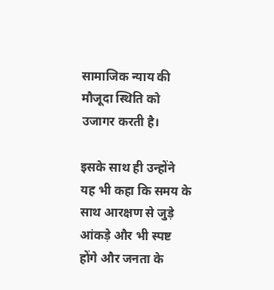सामाजिक न्याय की मौजूदा स्थिति को उजागर करती है।

इसके साथ ही उन्होंने यह भी कहा कि समय के साथ आरक्षण से जुड़े आंकड़े और भी स्पष्ट होंगे और जनता के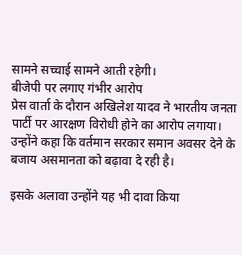सामने सच्चाई सामने आती रहेगी।
बीजेपी पर लगाए गंभीर आरोप
प्रेस वार्ता के दौरान अखिलेश यादव ने भारतीय जनता पार्टी पर आरक्षण विरोधी होने का आरोप लगाया। उन्होंने कहा कि वर्तमान सरकार समान अवसर देने के बजाय असमानता को बढ़ावा दे रही है।

इसके अलावा उन्होंने यह भी दावा किया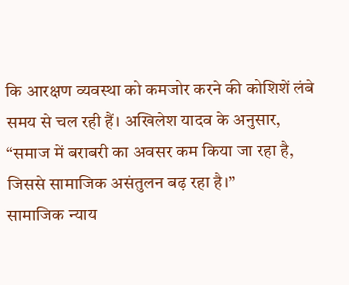कि आरक्षण व्यवस्था को कमजोर करने की कोशिशें लंबे समय से चल रही हैं। अखिलेश यादव के अनुसार, “समाज में बराबरी का अवसर कम किया जा रहा है, जिससे सामाजिक असंतुलन बढ़ रहा है।”
सामाजिक न्याय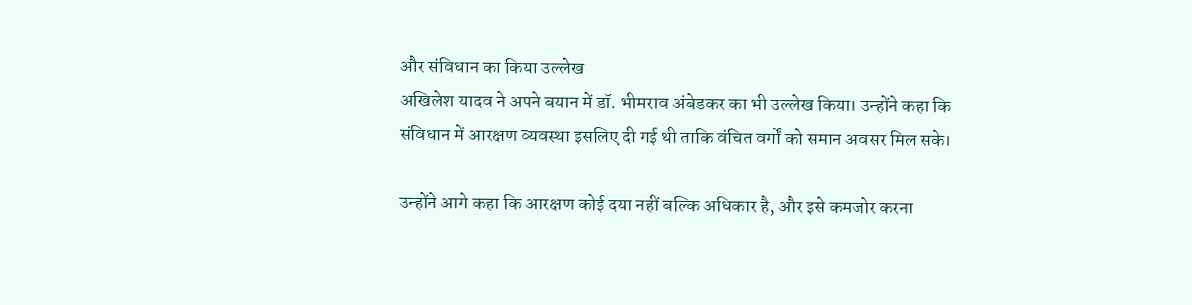और संविधान का किया उल्लेख
अखिलेश यादव ने अपने बयान में डॉ. भीमराव अंबेडकर का भी उल्लेख किया। उन्होंने कहा कि संविधान में आरक्षण व्यवस्था इसलिए दी गई थी ताकि वंचित वर्गों को समान अवसर मिल सके।

उन्होंने आगे कहा कि आरक्षण कोई दया नहीं बल्कि अधिकार है, और इसे कमजोर करना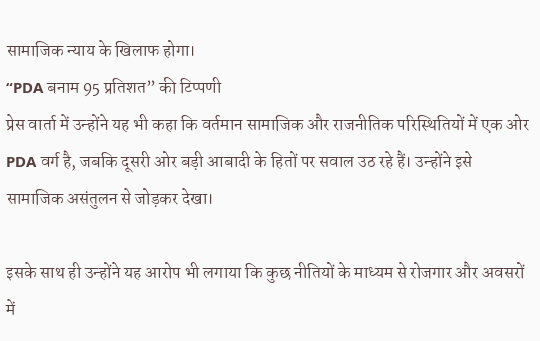सामाजिक न्याय के खिलाफ होगा।
“PDA बनाम 95 प्रतिशत” की टिप्पणी
प्रेस वार्ता में उन्होंने यह भी कहा कि वर्तमान सामाजिक और राजनीतिक परिस्थितियों में एक ओर PDA वर्ग है, जबकि दूसरी ओर बड़ी आबादी के हितों पर सवाल उठ रहे हैं। उन्होंने इसे सामाजिक असंतुलन से जोड़कर देखा।

इसके साथ ही उन्होंने यह आरोप भी लगाया कि कुछ नीतियों के माध्यम से रोजगार और अवसरों में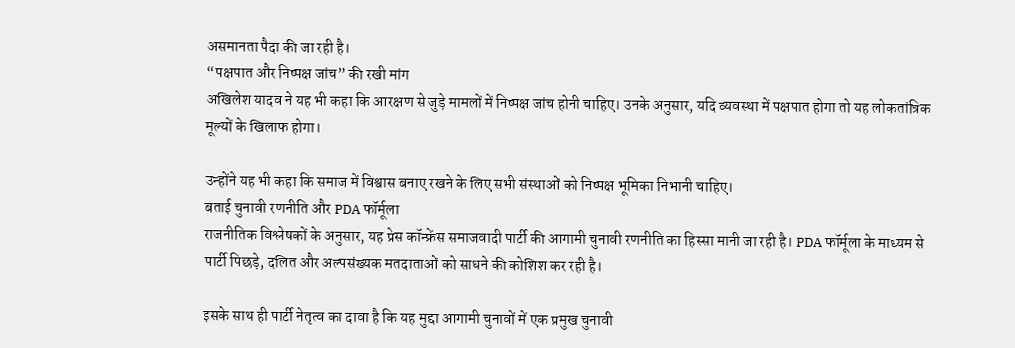असमानता पैदा की जा रही है।
“पक्षपात और निष्पक्ष जांच” की रखी मांग
अखिलेश यादव ने यह भी कहा कि आरक्षण से जुड़े मामलों में निष्पक्ष जांच होनी चाहिए। उनके अनुसार, यदि व्यवस्था में पक्षपात होगा तो यह लोकतांत्रिक मूल्यों के खिलाफ होगा।

उन्होंने यह भी कहा कि समाज में विश्वास बनाए रखने के लिए सभी संस्थाओं को निष्पक्ष भूमिका निभानी चाहिए।
बताई चुनावी रणनीति और PDA फॉर्मूला
राजनीतिक विश्लेषकों के अनुसार, यह प्रेस कॉन्फ्रेंस समाजवादी पार्टी की आगामी चुनावी रणनीति का हिस्सा मानी जा रही है। PDA फॉर्मूला के माध्यम से पार्टी पिछड़े, दलित और अल्पसंख्यक मतदाताओं को साधने की कोशिश कर रही है।

इसके साथ ही पार्टी नेतृत्व का दावा है कि यह मुद्दा आगामी चुनावों में एक प्रमुख चुनावी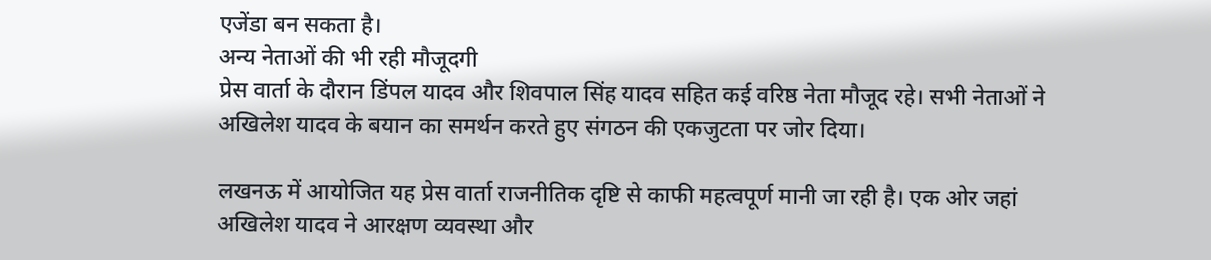एजेंडा बन सकता है।
अन्य नेताओं की भी रही मौजूदगी
प्रेस वार्ता के दौरान डिंपल यादव और शिवपाल सिंह यादव सहित कई वरिष्ठ नेता मौजूद रहे। सभी नेताओं ने अखिलेश यादव के बयान का समर्थन करते हुए संगठन की एकजुटता पर जोर दिया।

लखनऊ में आयोजित यह प्रेस वार्ता राजनीतिक दृष्टि से काफी महत्वपूर्ण मानी जा रही है। एक ओर जहां अखिलेश यादव ने आरक्षण व्यवस्था और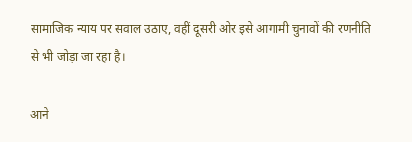सामाजिक न्याय पर सवाल उठाए, वहीं दूसरी ओर इसे आगामी चुनावों की रणनीति से भी जोड़ा जा रहा है।

आने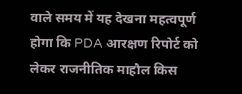वाले समय में यह देखना महत्वपूर्ण होगा कि PDA आरक्षण रिपोर्ट को लेकर राजनीतिक माहौल किस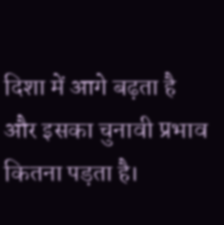दिशा में आगे बढ़ता है और इसका चुनावी प्रभाव कितना पड़ता है।